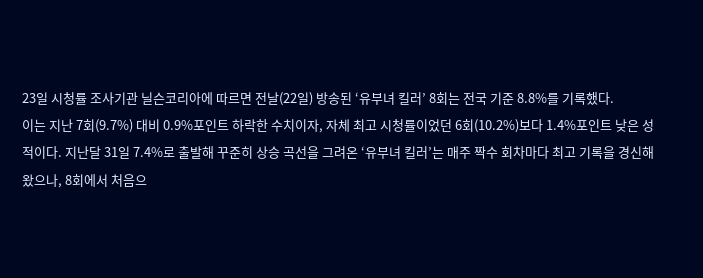23일 시청률 조사기관 닐슨코리아에 따르면 전날(22일) 방송된 ‘유부녀 킬러’ 8회는 전국 기준 8.8%를 기록했다.
이는 지난 7회(9.7%) 대비 0.9%포인트 하락한 수치이자, 자체 최고 시청률이었던 6회(10.2%)보다 1.4%포인트 낮은 성적이다. 지난달 31일 7.4%로 출발해 꾸준히 상승 곡선을 그려온 ‘유부녀 킬러’는 매주 짝수 회차마다 최고 기록을 경신해 왔으나, 8회에서 처음으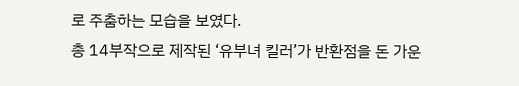로 주춤하는 모습을 보였다.
총 14부작으로 제작된 ‘유부녀 킬러’가 반환점을 돈 가운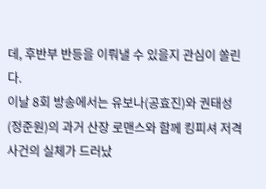데, 후반부 반등을 이뤄낼 수 있을지 관심이 쏠린다.
이날 8회 방송에서는 유보나(공효진)와 권태성(정준원)의 과거 산장 로맨스와 함께 킹피셔 저격 사건의 실체가 드러났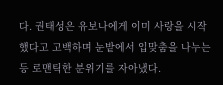다. 권태성은 유보나에게 이미 사랑을 시작했다고 고백하며 눈밭에서 입맞춤을 나누는 등 로맨틱한 분위기를 자아냈다.